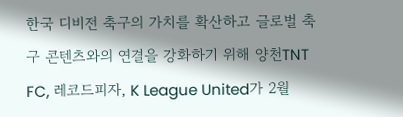한국 디비전 축구의 가치를 확산하고 글로벌 축구 콘텐츠와의 연결을 강화하기 위해 양천TNT FC, 레코드피자, K League United가 2월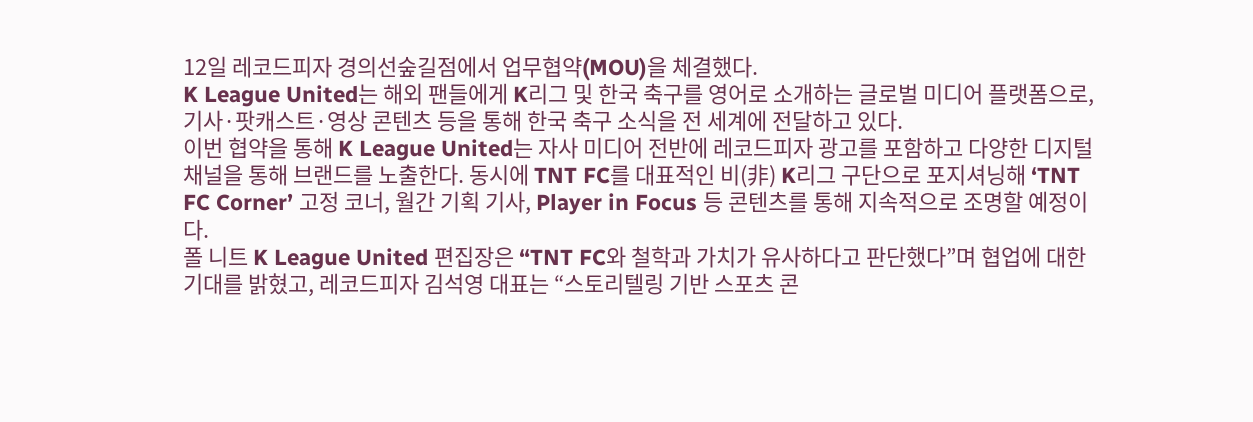12일 레코드피자 경의선숲길점에서 업무협약(MOU)을 체결했다.
K League United는 해외 팬들에게 K리그 및 한국 축구를 영어로 소개하는 글로벌 미디어 플랫폼으로, 기사·팟캐스트·영상 콘텐츠 등을 통해 한국 축구 소식을 전 세계에 전달하고 있다.
이번 협약을 통해 K League United는 자사 미디어 전반에 레코드피자 광고를 포함하고 다양한 디지털 채널을 통해 브랜드를 노출한다. 동시에 TNT FC를 대표적인 비(非) K리그 구단으로 포지셔닝해 ‘TNT FC Corner’ 고정 코너, 월간 기획 기사, Player in Focus 등 콘텐츠를 통해 지속적으로 조명할 예정이다.
폴 니트 K League United 편집장은 “TNT FC와 철학과 가치가 유사하다고 판단했다”며 협업에 대한 기대를 밝혔고, 레코드피자 김석영 대표는 “스토리텔링 기반 스포츠 콘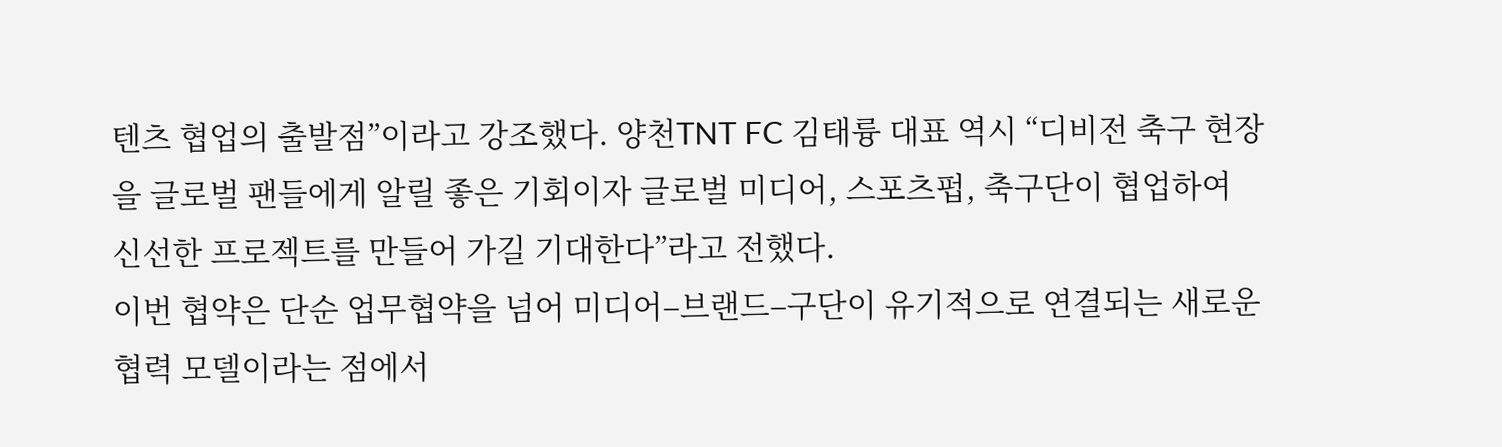텐츠 협업의 출발점”이라고 강조했다. 양천TNT FC 김태륭 대표 역시 “디비전 축구 현장을 글로벌 팬들에게 알릴 좋은 기회이자 글로벌 미디어, 스포츠펍, 축구단이 협업하여 신선한 프로젝트를 만들어 가길 기대한다”라고 전했다.
이번 협약은 단순 업무협약을 넘어 미디어–브랜드–구단이 유기적으로 연결되는 새로운 협력 모델이라는 점에서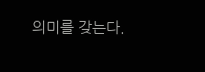의미를 갖는다.